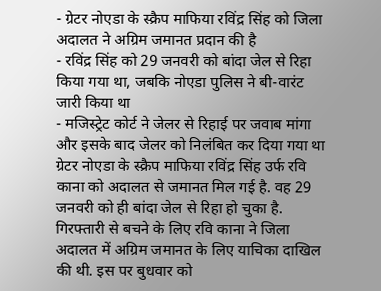- ग्रेटर नोएडा के स्क्रैप माफिया रविंद्र सिंह को जिला अदालत ने अग्रिम जमानत प्रदान की है
- रविंद्र सिंह को 29 जनवरी को बांदा जेल से रिहा किया गया था, जबकि नोएडा पुलिस ने बी-वारंट जारी किया था
- मजिस्ट्रेट कोर्ट ने जेलर से रिहाई पर जवाब मांगा और इसके बाद जेलर को निलंबित कर दिया गया था
ग्रेटर नोएडा के स्क्रैप माफिया रविंद्र सिंह उर्फ रवि काना को अदालत से जमानत मिल गई है. वह 29 जनवरी को ही बांदा जेल से रिहा हो चुका है. गिरफ्तारी से बचने के लिए रवि काना ने जिला अदालत में अग्रिम जमानत के लिए याचिका दाखिल की थी. इस पर बुधवार को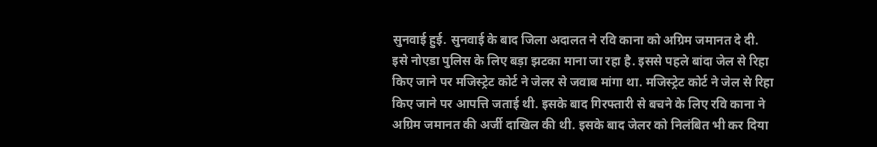सुनवाई हुई. सुनवाई के बाद जिला अदालत ने रवि काना को अग्रिम जमानत दे दी.
इसे नोएडा पुलिस के लिए बड़ा झटका माना जा रहा है. इससे पहले बांदा जेल से रिहा किए जाने पर मजिस्ट्रेट कोर्ट ने जेलर से जवाब मांगा था. मजिस्ट्रेट कोर्ट ने जेल से रिहा किए जाने पर आपत्ति जताई थी. इसके बाद गिरफ्तारी से बचने के लिए रवि काना ने अग्रिम जमानत की अर्जी दाखिल की थी. इसके बाद जेलर को निलंबित भी कर दिया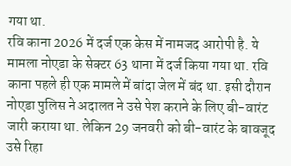गया था.
रवि काना 2026 में दर्ज एक केस में नामजद आरोपी है. ये मामला नोएडा के सेक्टर 63 थाना में दर्ज किया गया था. रवि काना पहले ही एक मामले में बांदा जेल में बंद था. इसी दौरान नोएडा पुलिस ने अदालत ने उसे पेश कराने के लिए बी-वारंट जारी कराया था. लेकिन 29 जनवरी को बी-वारंट के बावजूद उसे रिहा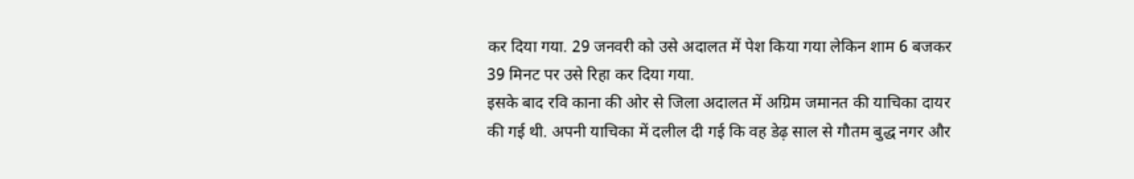कर दिया गया. 29 जनवरी को उसे अदालत में पेश किया गया लेकिन शाम 6 बजकर 39 मिनट पर उसे रिहा कर दिया गया.
इसके बाद रवि काना की ओर से जिला अदालत में अग्रिम जमानत की याचिका दायर की गई थी. अपनी याचिका में दलील दी गई कि वह डेढ़ साल से गौतम बुद्ध नगर और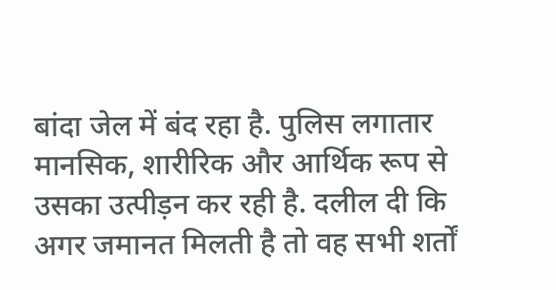बांदा जेल में बंद रहा है. पुलिस लगातार मानसिक, शारीरिक और आर्थिक रूप से उसका उत्पीड़न कर रही है. दलील दी कि अगर जमानत मिलती है तो वह सभी शर्तों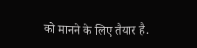को मानने के लिए तैयार है.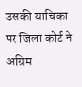उसकी याचिका पर जिला कोर्ट ने अग्रिम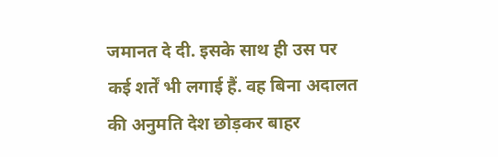जमानत दे दी. इसके साथ ही उस पर कई शर्तें भी लगाई हैं. वह बिना अदालत की अनुमति देश छोड़कर बाहर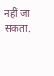नहीं जा सकता.